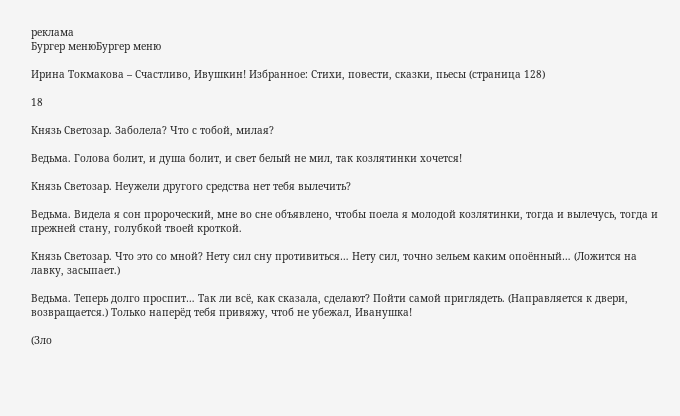реклама
Бургер менюБургер меню

Ирина Токмакова – Счастливо, Ивушкин! Избранное: Стихи, повести, сказки, пьесы (страница 128)

18

Князь Светозар. Заболела? Что с тобой, милая?

Ведьма. Голова болит, и душа болит, и свет белый не мил, так козлятинки хочется!

Князь Светозар. Неужели другого средства нет тебя вылечить?

Ведьма. Видела я сон пророческий, мне во сне объявлено, чтобы поела я молодой козлятинки, тогда и вылечусь, тогда и прежней стану, голубкой твоей кроткой.

Князь Светозар. Что это со мной? Нету сил сну противиться… Нету сил, точно зельем каким опоённый… (Ложится на лавку, засыпает.)

Ведьма. Теперь долго проспит… Так ли всё, как сказала, сделают? Пойти самой приглядеть. (Направляется к двери, возвращается.) Только наперёд тебя привяжу, чтоб не убежал, Иванушка!

(Зло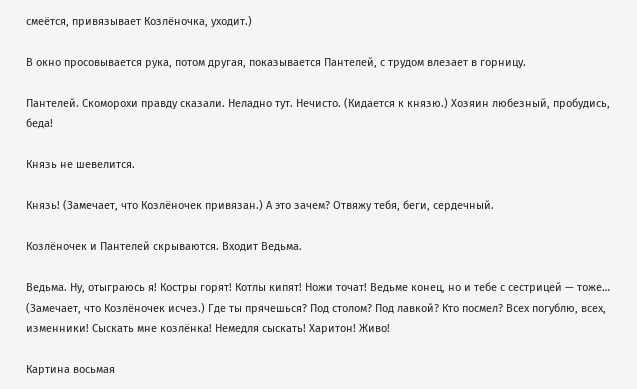смеётся, привязывает Козлёночка, уходит.)

В окно просовывается рука, потом другая, показывается Пантелей, с трудом влезает в горницу.

Пантелей. Скоморохи правду сказали. Неладно тут. Нечисто. (Кидается к князю.) Хозяин любезный, пробудись, беда!

Князь не шевелится.

Князь! (Замечает, что Козлёночек привязан.) А это зачем? Отвяжу тебя, беги, сердечный.

Козлёночек и Пантелей скрываются. Входит Ведьма.

Ведьма. Ну, отыграюсь я! Костры горят! Котлы кипят! Ножи точат! Ведьме конец, но и тебе с сестрицей — тоже… (Замечает, что Козлёночек исчез.) Где ты прячешься? Под столом? Под лавкой? Кто посмел? Всех погублю, всех, изменники! Сыскать мне козлёнка! Немедля сыскать! Харитон! Живо!

Картина восьмая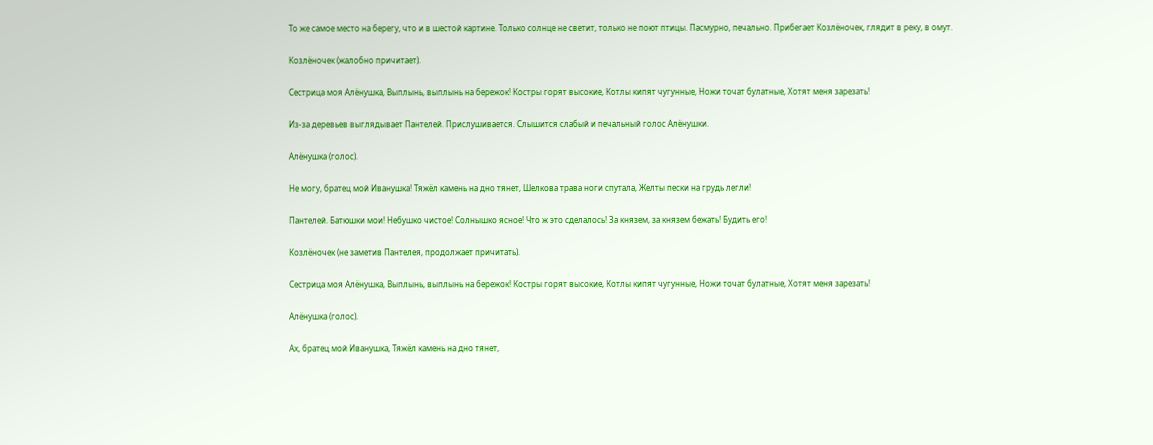То же самое место на берегу, что и в шестой картине. Только солнце не светит, только не поют птицы. Пасмурно, печально. Прибегает Козлёночек, глядит в реку, в омут.

Козлёночек (жалобно причитает).

Сестрица моя Алёнушка, Выплынь, выплынь на бережок! Костры горят высокие, Котлы кипят чугунные, Ножи точат булатные, Хотят меня зарезать!

Из-за деревьев выглядывает Пантелей. Прислушивается. Слышится слабый и печальный голос Алёнушки.

Алёнушка (голос).

Не могу, братец мой Иванушка! Тяжёл камень на дно тянет, Шелкова трава ноги спутала, Желты пески на грудь легли!

Пантелей. Батюшки мои! Небушко чистое! Солнышко ясное! Что ж это сделалось! За князем, за князем бежать! Будить его!

Козлёночек (не заметив Пантелея, продолжает причитать).

Сестрица моя Алёнушка, Выплынь, выплынь на бережок! Костры горят высокие, Котлы кипят чугунные, Ножи точат булатные, Хотят меня зарезать!

Алёнушка (голос).

Ах, братец мой Иванушка, Тяжёл камень на дно тянет,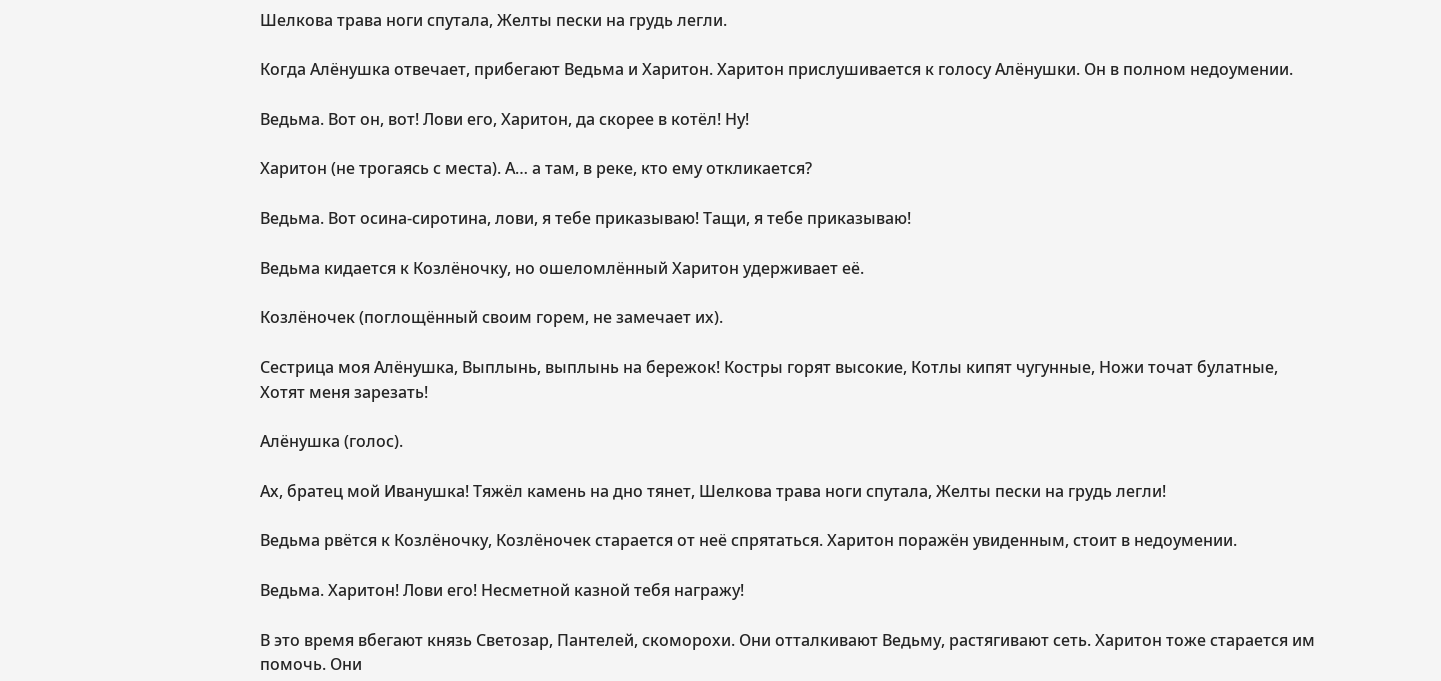Шелкова трава ноги спутала, Желты пески на грудь легли.

Когда Алёнушка отвечает, прибегают Ведьма и Харитон. Харитон прислушивается к голосу Алёнушки. Он в полном недоумении.

Ведьма. Вот он, вот! Лови его, Харитон, да скорее в котёл! Ну!

Харитон (не трогаясь с места). А… а там, в реке, кто ему откликается?

Ведьма. Вот осина-сиротина, лови, я тебе приказываю! Тащи, я тебе приказываю!

Ведьма кидается к Козлёночку, но ошеломлённый Харитон удерживает её.

Козлёночек (поглощённый своим горем, не замечает их).

Сестрица моя Алёнушка, Выплынь, выплынь на бережок! Костры горят высокие, Котлы кипят чугунные, Ножи точат булатные, Хотят меня зарезать!

Алёнушка (голос).

Ах, братец мой Иванушка! Тяжёл камень на дно тянет, Шелкова трава ноги спутала, Желты пески на грудь легли!

Ведьма рвётся к Козлёночку, Козлёночек старается от неё спрятаться. Харитон поражён увиденным, стоит в недоумении.

Ведьма. Харитон! Лови его! Несметной казной тебя награжу!

В это время вбегают князь Светозар, Пантелей, скоморохи. Они отталкивают Ведьму, растягивают сеть. Харитон тоже старается им помочь. Они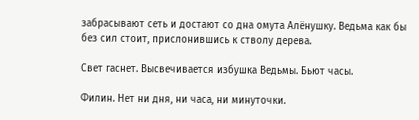забрасывают сеть и достают со дна омута Алёнушку. Ведьма как бы без сил стоит, прислонившись к стволу дерева.

Свет гаснет. Высвечивается избушка Ведьмы. Бьют часы.

Филин. Нет ни дня, ни часа, ни минуточки.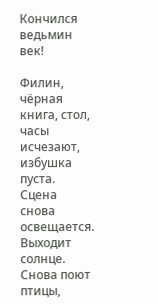Кончился ведьмин век!

Филин, чёрная книга, стол, часы исчезают, избушка пуста. Сцена снова освещается. Выходит солнце. Снова поют птицы,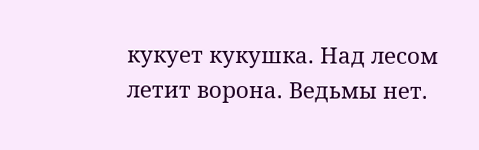кукует кукушка. Над лесом летит ворона. Ведьмы нет.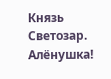Князь Светозар. Алёнушка!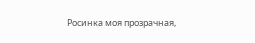Росинка моя прозрачная,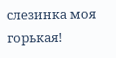слезинка моя горькая!